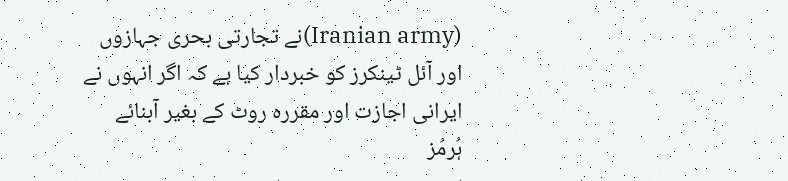(Iranian army)نے تجارتی بحری جہازوں اور آئل ٹینکرز کو خبردار کیا ہے کہ اگر انہوں نے ایرانی اجازت اور مقررہ روٹ کے بغیر آبنائے ہُرمُز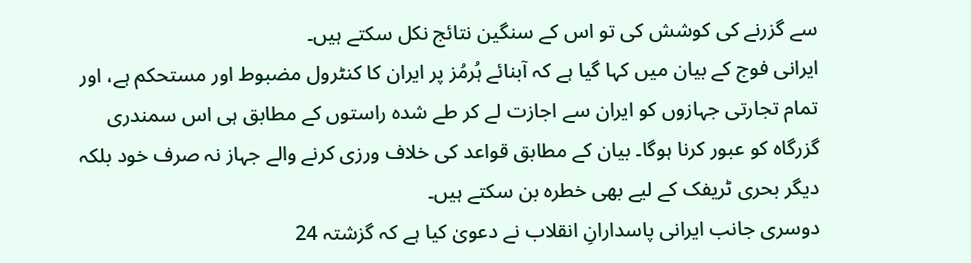سے گزرنے کی کوشش کی تو اس کے سنگین نتائج نکل سکتے ہیں۔
ایرانی فوج کے بیان میں کہا گیا ہے کہ آبنائے ہُرمُز پر ایران کا کنٹرول مضبوط اور مستحکم ہے، اور تمام تجارتی جہازوں کو ایران سے اجازت لے کر طے شدہ راستوں کے مطابق ہی اس سمندری گزرگاہ کو عبور کرنا ہوگا۔ بیان کے مطابق قواعد کی خلاف ورزی کرنے والے جہاز نہ صرف خود بلکہ دیگر بحری ٹریفک کے لیے بھی خطرہ بن سکتے ہیں۔
دوسری جانب ایرانی پاسدارانِ انقلاب نے دعویٰ کیا ہے کہ گزشتہ 24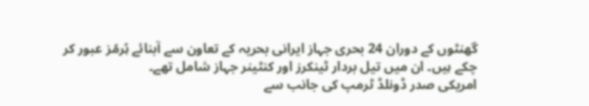گھنٹوں کے دوران 24 بحری جہاز ایرانی بحریہ کے تعاون سے آبنائے ہُرمُز عبور کر چکے ہیں۔ ان میں تیل بردار ٹینکرز اور کنٹینر جہاز شامل تھے۔
امریکی صدر ڈونلڈ ٹرمپ کی جانب سے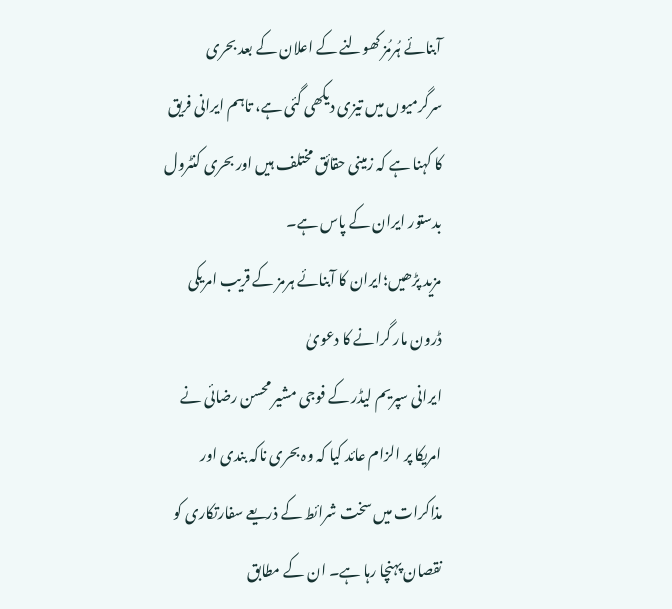آبنائے ہُرمُز کھولنے کے اعلان کے بعد بحری سرگرمیوں میں تیزی دیکھی گئی ہے، تاہم ایرانی فریق کا کہنا ہے کہ زمینی حقائق مختلف ہیں اور بحری کنٹرول بدستور ایران کے پاس ہے۔
مزید پڑھیں؛ایران کا آبنائے ہرمز کے قریب امریکی ڈرون مار گرانے کا دعویٰ
ایرانی سپریم لیڈر کے فوجی مشیر محسن رضائی نے امریکا پر الزام عائد کیا کہ وہ بحری ناکہ بندی اور مذاکرات میں سخت شرائط کے ذریعے سفارتکاری کو نقصان پہنچا رہا ہے۔ ان کے مطابق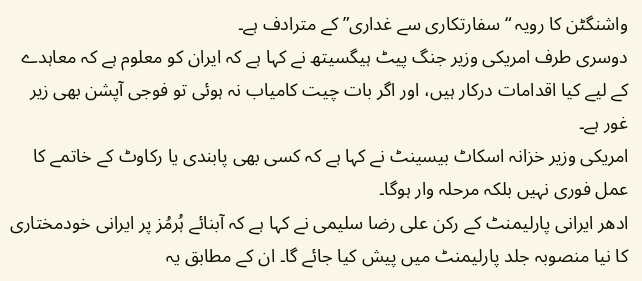واشنگٹن کا رویہ “سفارتکاری سے غداری” کے مترادف ہے۔
دوسری طرف امریکی وزیر جنگ پیٹ ہیگسیتھ نے کہا ہے کہ ایران کو معلوم ہے کہ معاہدے کے لیے کیا اقدامات درکار ہیں، اور اگر بات چیت کامیاب نہ ہوئی تو فوجی آپشن بھی زیر غور ہے۔
امریکی وزیر خزانہ اسکاٹ بیسینٹ نے کہا ہے کہ کسی بھی پابندی یا رکاوٹ کے خاتمے کا عمل فوری نہیں بلکہ مرحلہ وار ہوگا۔
ادھر ایرانی پارلیمنٹ کے رکن علی رضا سلیمی نے کہا ہے کہ آبنائے ہُرمُز پر ایرانی خودمختاری کا نیا منصوبہ جلد پارلیمنٹ میں پیش کیا جائے گا۔ ان کے مطابق یہ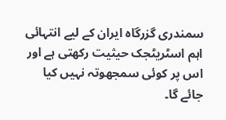سمندری گزرگاہ ایران کے لیے انتہائی اہم اسٹریٹجک حیثیت رکھتی ہے اور اس پر کوئی سمجھوتہ نہیں کیا جائے گا۔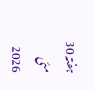ہفتہ 30 مئی 2026